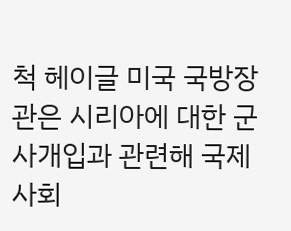척 헤이글 미국 국방장관은 시리아에 대한 군사개입과 관련해 국제사회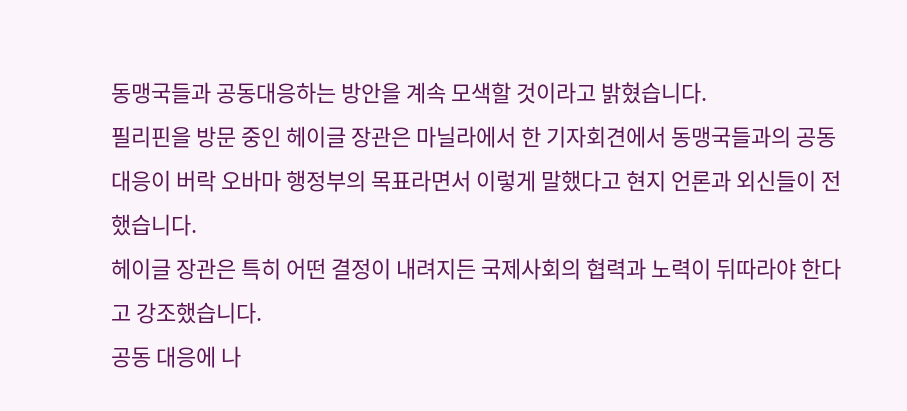동맹국들과 공동대응하는 방안을 계속 모색할 것이라고 밝혔습니다.
필리핀을 방문 중인 헤이글 장관은 마닐라에서 한 기자회견에서 동맹국들과의 공동 대응이 버락 오바마 행정부의 목표라면서 이렇게 말했다고 현지 언론과 외신들이 전했습니다.
헤이글 장관은 특히 어떤 결정이 내려지든 국제사회의 협력과 노력이 뒤따라야 한다고 강조했습니다.
공동 대응에 나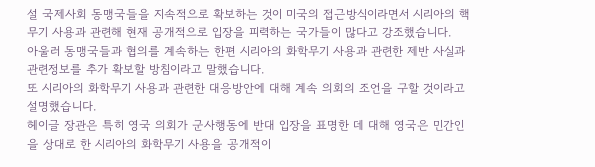설 국제사회 동맹국들을 지속적으로 확보하는 것이 미국의 접근방식이라면서 시리아의 핵무기 사용과 관련해 현재 공개적으로 입장을 피력하는 국가들이 많다고 강조했습니다.
아울러 동맹국들과 협의를 계속하는 한편 시리아의 화학무기 사용과 관련한 제반 사실과 관련정보를 추가 확보할 방침이라고 말했습니다.
또 시리아의 화학무기 사용과 관련한 대응방안에 대해 계속 의회의 조언을 구할 것이라고 설명했습니다.
헤이글 장관은 특히 영국 의회가 군사행동에 반대 입장을 표명한 데 대해 영국은 민간인을 상대로 한 시리아의 화학무기 사용을 공개적이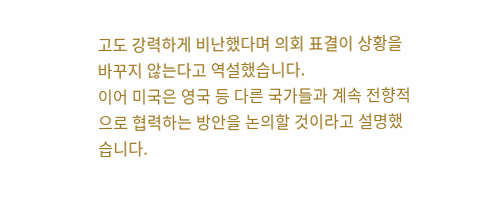고도 강력하게 비난했다며 의회 표결이 상황을 바꾸지 않는다고 역설했습니다.
이어 미국은 영국 등 다른 국가들과 계속 전향적으로 협력하는 방안을 논의할 것이라고 설명했습니다.